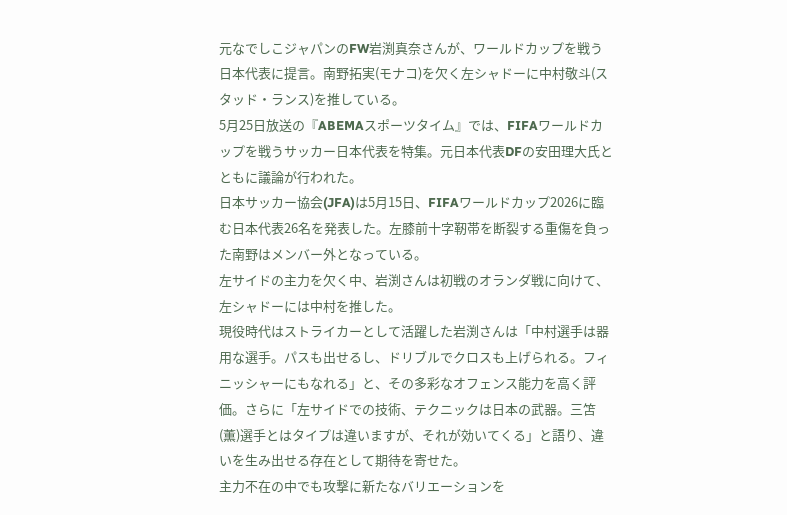元なでしこジャパンのFW岩渕真奈さんが、ワールドカップを戦う日本代表に提言。南野拓実(モナコ)を欠く左シャドーに中村敬斗(スタッド・ランス)を推している。
5月25日放送の『ABEMAスポーツタイム』では、FIFAワールドカップを戦うサッカー日本代表を特集。元日本代表DFの安田理大氏とともに議論が行われた。
日本サッカー協会(JFA)は5月15日、FIFAワールドカップ2026に臨む日本代表26名を発表した。左膝前十字靭帯を断裂する重傷を負った南野はメンバー外となっている。
左サイドの主力を欠く中、岩渕さんは初戦のオランダ戦に向けて、左シャドーには中村を推した。
現役時代はストライカーとして活躍した岩渕さんは「中村選手は器用な選手。パスも出せるし、ドリブルでクロスも上げられる。フィニッシャーにもなれる」と、その多彩なオフェンス能力を高く評価。さらに「左サイドでの技術、テクニックは日本の武器。三笘(薫)選手とはタイプは違いますが、それが効いてくる」と語り、違いを生み出せる存在として期待を寄せた。
主力不在の中でも攻撃に新たなバリエーションを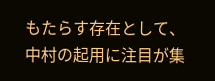もたらす存在として、中村の起用に注目が集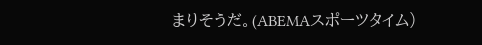まりそうだ。(ABEMAスポーツタイム)